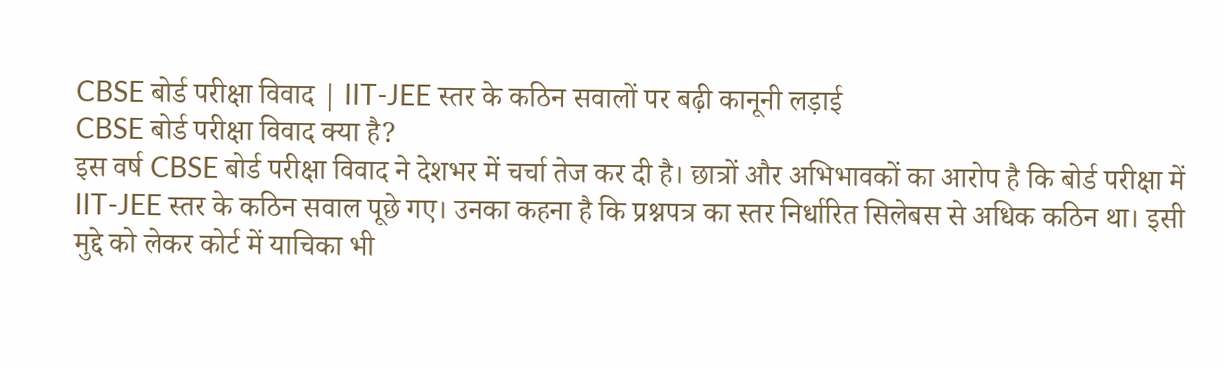CBSE बोर्ड परीक्षा विवाद | IIT-JEE स्तर के कठिन सवालों पर बढ़ी कानूनी लड़ाई
CBSE बोर्ड परीक्षा विवाद क्या है?
इस वर्ष CBSE बोर्ड परीक्षा विवाद ने देशभर में चर्चा तेज कर दी है। छात्रों और अभिभावकों का आरोप है कि बोर्ड परीक्षा में IIT-JEE स्तर के कठिन सवाल पूछे गए। उनका कहना है कि प्रश्नपत्र का स्तर निर्धारित सिलेबस से अधिक कठिन था। इसी मुद्दे को लेकर कोर्ट में याचिका भी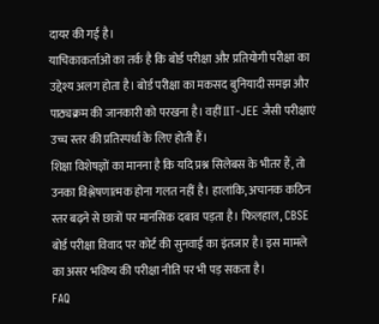दायर की गई है।
याचिकाकर्ताओं का तर्क है कि बोर्ड परीक्षा और प्रतियोगी परीक्षा का उद्देश्य अलग होता है। बोर्ड परीक्षा का मकसद बुनियादी समझ और पाठ्यक्रम की जानकारी को परखना है। वहीं IIT-JEE जैसी परीक्षाएं उच्च स्तर की प्रतिस्पर्धा के लिए होती हैं।
शिक्षा विशेषज्ञों का मानना है कि यदि प्रश्न सिलेबस के भीतर हैं, तो उनका विश्लेषणात्मक होना गलत नहीं है। हालांकि, अचानक कठिन स्तर बढ़ने से छात्रों पर मानसिक दबाव पड़ता है। फिलहाल, CBSE बोर्ड परीक्षा विवाद पर कोर्ट की सुनवाई का इंतजार है। इस मामले का असर भविष्य की परीक्षा नीति पर भी पड़ सकता है।
FAQ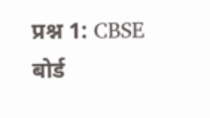प्रश्न 1: CBSE बोर्ड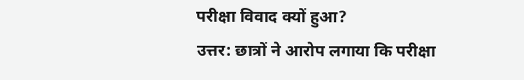परीक्षा विवाद क्यों हुआ?
उत्तर: छात्रों ने आरोप लगाया कि परीक्षा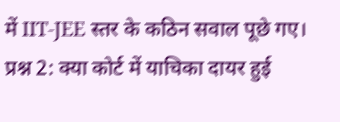में IIT-JEE स्तर के कठिन सवाल पूछे गए।
प्रश्न 2: क्या कोर्ट में याचिका दायर हुई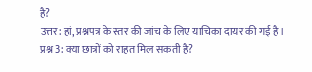है?
उत्तर: हां, प्रश्नपत्र के स्तर की जांच के लिए याचिका दायर की गई है।
प्रश्न 3: क्या छात्रों को राहत मिल सकती है?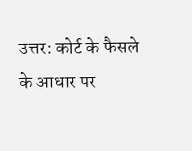उत्तर: कोर्ट के फैसले के आधार पर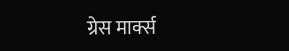ग्रेस मार्क्स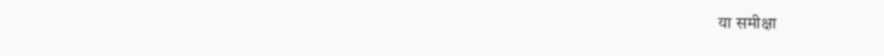या समीक्षा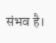संभव है।